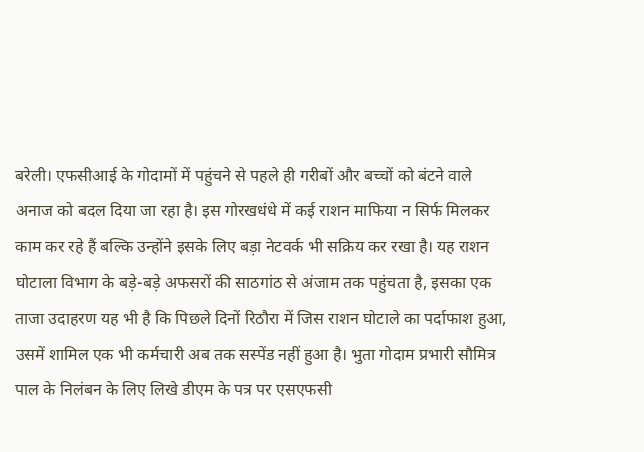बरेली। एफसीआई के गोदामों में पहुंचने से पहले ही गरीबों और बच्चों को बंटने वाले अनाज को बदल दिया जा रहा है। इस गोरखधंधे में कई राशन माफिया न सिर्फ मिलकर काम कर रहे हैं बल्कि उन्होंने इसके लिए बड़ा नेटवर्क भी सक्रिय कर रखा है। यह राशन घोटाला विभाग के बड़े-बड़े अफसरों की साठगांठ से अंजाम तक पहुंचता है, इसका एक ताजा उदाहरण यह भी है कि पिछले दिनों रिठौरा में जिस राशन घोटाले का पर्दाफाश हुआ, उसमें शामिल एक भी कर्मचारी अब तक सस्पेंड नहीं हुआ है। भुता गोदाम प्रभारी सौमित्र पाल के निलंबन के लिए लिखे डीएम के पत्र पर एसएफसी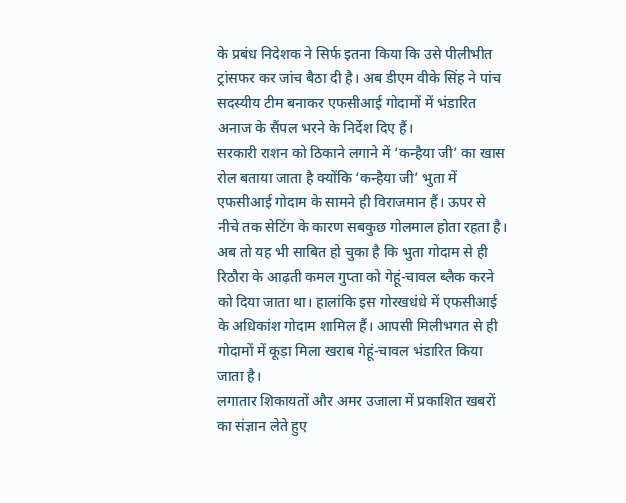के प्रबंध निदेशक ने सिर्फ इतना किया कि उसे पीलीभीत ट्रांसफर कर जांच बैठा दी है। अब डीएम वीके सिंह ने पांच सदस्यीय टीम बनाकर एफसीआई गोदामों में भंडारित अनाज के सैंपल भरने के निर्देश दिए हैं।
सरकारी राशन को ठिकाने लगाने में ‘कन्हैया जी’ का खास रोल बताया जाता है क्योंकि ‘कन्हैया जी’ भुता में एफसीआई गोदाम के सामने ही विराजमान हैं। ऊपर से नीचे तक सेटिंग के कारण सबकुछ गोलमाल होता रहता है। अब तो यह भी साबित हो चुका है कि भुता गोदाम से ही रिठौरा के आढ़ती कमल गुप्ता को गेहूं-चावल ब्लैक करने को दिया जाता था। हालांकि इस गोरखधंधे में एफसीआई के अधिकांश गोदाम शामिल हैं। आपसी मिलीभगत से ही गोदामों में कूड़ा मिला खराब गेहूं-चावल भंडारित किया जाता है।
लगातार शिकायतों और अमर उजाला में प्रकाशित खबरों का संज्ञान लेते हुए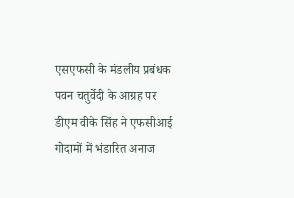एसएफसी के मंडलीय प्रबंधक पवन चतुर्वेदी के आग्रह पर डीएम वीके सिंह ने एफसीआई गोदामों में भंडारित अनाज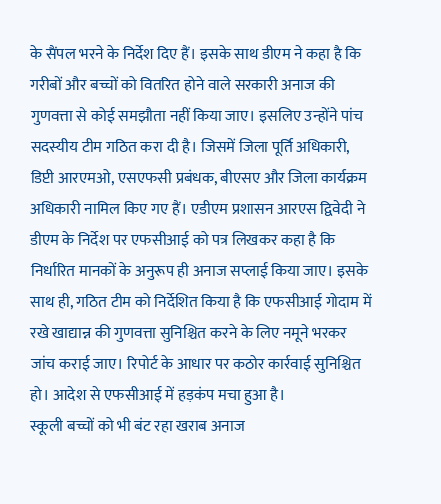के सैंपल भरने के निर्देश दिए हैं। इसके साथ डीएम ने कहा है कि गरीबों और बच्चों को वितरित होने वाले सरकारी अनाज की गुणवत्ता से कोई समझौता नहीं किया जाए। इसलिए उन्होंने पांच सदस्यीय टीम गठित करा दी है। जिसमें जिला पूर्ति अधिकारी, डिप्टी आरएमओ, एसएफसी प्रबंधक, बीएसए और जिला कार्यक्रम अधिकारी नामिल किए गए हैं। एडीएम प्रशासन आरएस द्विवेदी ने डीएम के निर्देश पर एफसीआई को पत्र लिखकर कहा है कि निर्धारित मानकों के अनुरूप ही अनाज सप्लाई किया जाए। इसके साथ ही, गठित टीम को निर्देशित किया है कि एफसीआई गोदाम में रखे खाद्यान्न की गुणवत्ता सुनिश्चित करने के लिए नमूने भरकर जांच कराई जाए। रिपोर्ट के आधार पर कठोर कार्रवाई सुनिश्चित हो। आदेश से एफसीआई में हड़कंप मचा हुआ है।
स्कूली बच्चों को भी बंट रहा खराब अनाज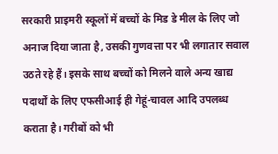सरकारी प्राइमरी स्कूलों में बच्चों के मिड डे मील के लिए जो अनाज दिया जाता है, उसकी गुणवत्ता पर भी लगातार सवाल उठते रहे हैं। इसके साथ बच्चों को मिलने वाले अन्य खाद्य पदार्थों के लिए एफसीआई ही गेहूं-चावल आदि उपलब्ध कराता है। गरीबों को भी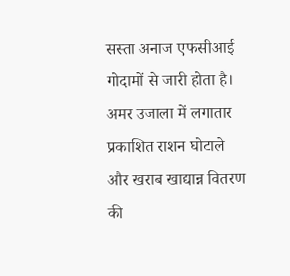सस्ता अनाज एफसीआई गोदामों से जारी होता है। अमर उजाला में लगातार प्रकाशित राशन घोटाले और खराब खाद्यान्न वितरण की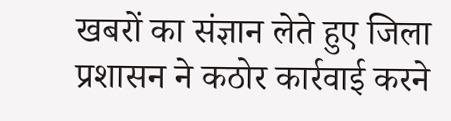खबरों का संज्ञान लेते हुए जिला प्रशासन ने कठोर कार्रवाई करने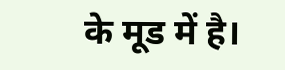के मूड में है।